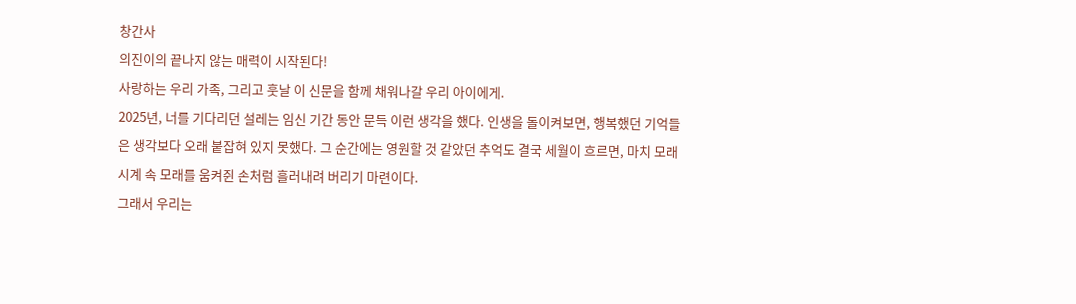창간사
의진이의 끝나지 않는 매력이 시작된다!
사랑하는 우리 가족, 그리고 훗날 이 신문을 함께 채워나갈 우리 아이에게.
2025년, 너를 기다리던 설레는 임신 기간 동안 문득 이런 생각을 했다. 인생을 돌이켜보면, 행복했던 기억들은 생각보다 오래 붙잡혀 있지 못했다. 그 순간에는 영원할 것 같았던 추억도 결국 세월이 흐르면, 마치 모래시계 속 모래를 움켜쥔 손처럼 흘러내려 버리기 마련이다.
그래서 우리는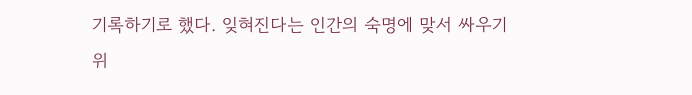기록하기로 했다. 잊혀진다는 인간의 숙명에 맞서 싸우기 위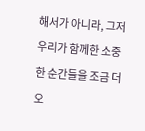해서가 아니라, 그저 우리가 함께한 소중한 순간들을 조금 더 오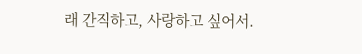래 간직하고, 사랑하고 싶어서.